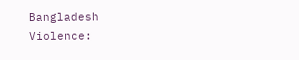Bangladesh Violence: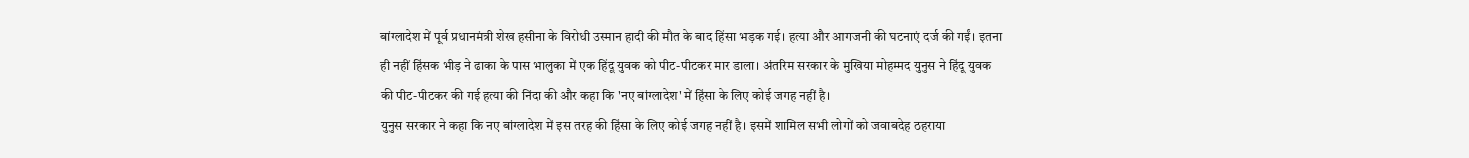बांग्लादेश में पूर्व प्रधानमंत्री शेख हसीना के विरोधी उस्मान हादी की मौत के बाद हिंसा भड़क गई। हत्या और आगजनी की घटनाएं दर्ज की गईं। इतना ही नहीं हिंसक भीड़ ने ढाका के पास भालुका में एक हिंदू युवक को पीट-पीटकर मार डाला। अंतरिम सरकार के मुखिया मोहम्मद युनुस ने हिंदू युवक की पीट-पीटकर की गई हत्या की निंदा की और कहा कि 'नए बांग्लादेश' में हिंसा के लिए कोई जगह नहीं है।
युनुस सरकार ने कहा कि नए बांग्लादेश में इस तरह की हिंसा के लिए कोई जगह नहीं है। इसमें शामिल सभी लोगों को जवाबदेह ठहराया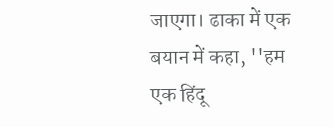जाएगा। ढाका में एक बयान में कहा, ''हम एक हिंदू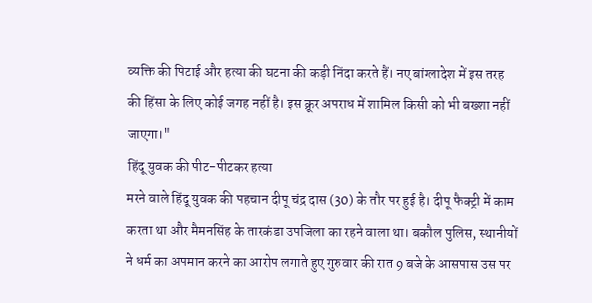व्यक्ति की पिटाई और हत्या की घटना की कड़ी निंदा करते हैं। नए बांग्लादेश में इस तरह की हिंसा के लिए कोई जगह नहीं है। इस क्रूर अपराध में शामिल किसी को भी बख्शा नहीं जाएगा।"
हिंदू युवक की पीट-पीटकर हत्या
मरने वाले हिंदू युवक की पहचान दीपू चंद्र दास (30) के तौर पर हुई है। दीपू फैक्ट्री में काम करता था और मैमनसिंह के तारकंडा उपजिला का रहने वाला था। बकौल पुलिस, स्थानीयों ने धर्म का अपमान करने का आरोप लगाते हुए गुरुवार की रात 9 बजे के आसपास उस पर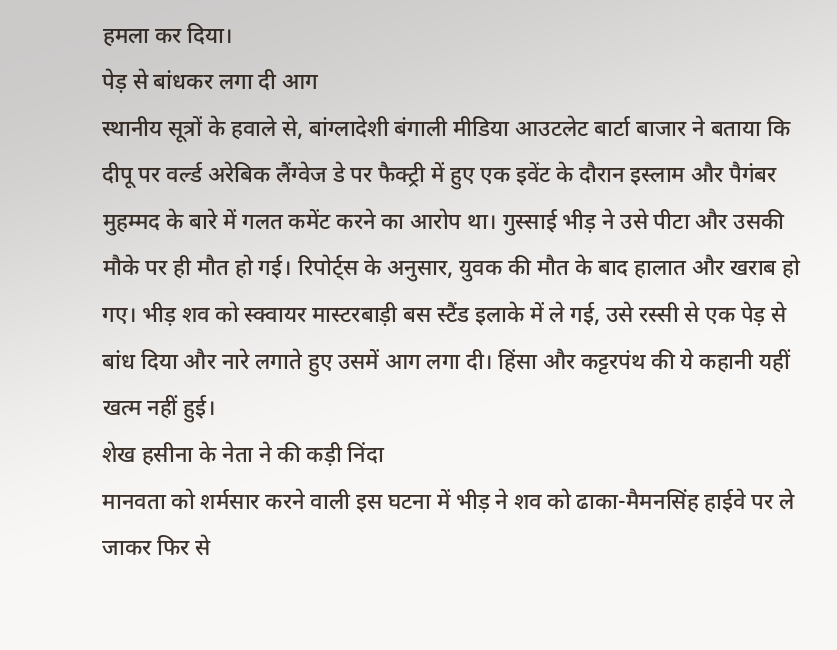हमला कर दिया।
पेड़ से बांधकर लगा दी आग
स्थानीय सूत्रों के हवाले से, बांग्लादेशी बंगाली मीडिया आउटलेट बार्टा बाजार ने बताया कि दीपू पर वर्ल्ड अरेबिक लैंग्वेज डे पर फैक्ट्री में हुए एक इवेंट के दौरान इस्लाम और पैगंबर मुहम्मद के बारे में गलत कमेंट करने का आरोप था। गुस्साई भीड़ ने उसे पीटा और उसकी मौके पर ही मौत हो गई। रिपोर्ट्स के अनुसार, युवक की मौत के बाद हालात और खराब हो गए। भीड़ शव को स्क्वायर मास्टरबाड़ी बस स्टैंड इलाके में ले गई, उसे रस्सी से एक पेड़ से बांध दिया और नारे लगाते हुए उसमें आग लगा दी। हिंसा और कट्टरपंथ की ये कहानी यहीं खत्म नहीं हुई।
शेख हसीना के नेता ने की कड़ी निंदा
मानवता को शर्मसार करने वाली इस घटना में भीड़ ने शव को ढाका-मैमनसिंह हाईवे पर ले जाकर फिर से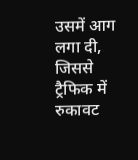उसमें आग लगा दी, जिससे ट्रैफिक में रुकावट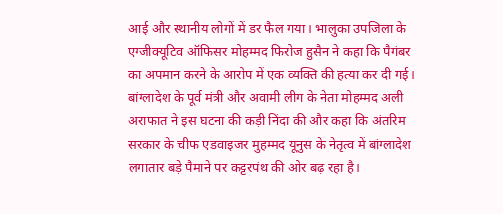आई और स्थानीय लोगों में डर फैल गया। भालुका उपजिला के एग्जीक्यूटिव ऑफिसर मोहम्मद फिरोज हुसैन ने कहा कि पैगंबर का अपमान करने के आरोप में एक व्यक्ति की हत्या कर दी गई। बांग्लादेश के पूर्व मंत्री और अवामी लीग के नेता मोहम्मद अली अराफात ने इस घटना की कड़ी निंदा की और कहा कि अंतरिम सरकार के चीफ एडवाइजर मुहम्मद यूनुस के नेतृत्व में बांग्लादेश लगातार बड़े पैमाने पर कट्टरपंथ की ओर बढ़ रहा है।